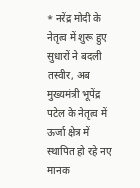* नरेंद्र मोदी के नेतृत्व में शुरू हुए सुधारों ने बदली तस्वीर, अब मुख्यमंत्री भूपेंद्र पटेल के नेतृत्व में ऊर्जा क्षेत्र में स्थापित हो रहे नए मानक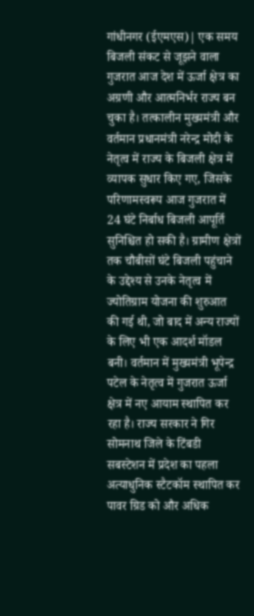गांधीनगर (ईएमएस)| एक समय बिजली संकट से जूझने वाला गुजरात आज देश में ऊर्जा क्षेत्र का अग्रणी और आत्मनिर्भर राज्य बन चुका है। तत्कालीन मुख्यमंत्री और वर्तमान प्रधानमंत्री नरेन्द्र मोदी के नेतृत्व में राज्य के बिजली क्षेत्र में व्यापक सुधार किए गए, जिसके परिणामस्वरूप आज गुजरात में 24 घंटे निर्बाध बिजली आपूर्ति सुनिश्चित हो सकी है। ग्रामीण क्षेत्रों तक चौबीसों घंटे बिजली पहुंचाने के उद्देश्य से उनके नेतृत्व में ज्योतिग्राम योजना की शुरुआत की गई थी, जो बाद में अन्य राज्यों के लिए भी एक आदर्श मॉडल बनी। वर्तमान में मुख्यमंत्री भूपेन्द्र पटेल के नेतृत्व में गुजरात ऊर्जा क्षेत्र में नए आयाम स्थापित कर रहा है। राज्य सरकार ने गिर सोमनाथ जिले के टिंबडी सबस्टेशन में प्रदेश का पहला अत्याधुनिक स्टैटकॉम स्थापित कर पावर ग्रिड को और अधिक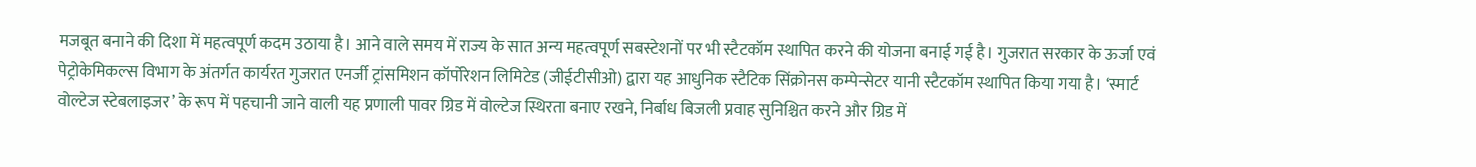मजबूत बनाने की दिशा में महत्वपूर्ण कदम उठाया है। आने वाले समय में राज्य के सात अन्य महत्वपूर्ण सबस्टेशनों पर भी स्टैटकॉम स्थापित करने की योजना बनाई गई है। गुजरात सरकार के ऊर्जा एवं पेट्रोकेमिकल्स विभाग के अंतर्गत कार्यरत गुजरात एनर्जी ट्रांसमिशन कॉर्पोरेशन लिमिटेड (जीईटीसीओ) द्वारा यह आधुनिक स्टैटिक सिंक्रोनस कम्पेन्सेटर यानी स्टैटकॉम स्थापित किया गया है। ‘स्मार्ट वोल्टेज स्टेबलाइजर’ के रूप में पहचानी जाने वाली यह प्रणाली पावर ग्रिड में वोल्टेज स्थिरता बनाए रखने, निर्बाध बिजली प्रवाह सुनिश्चित करने और ग्रिड में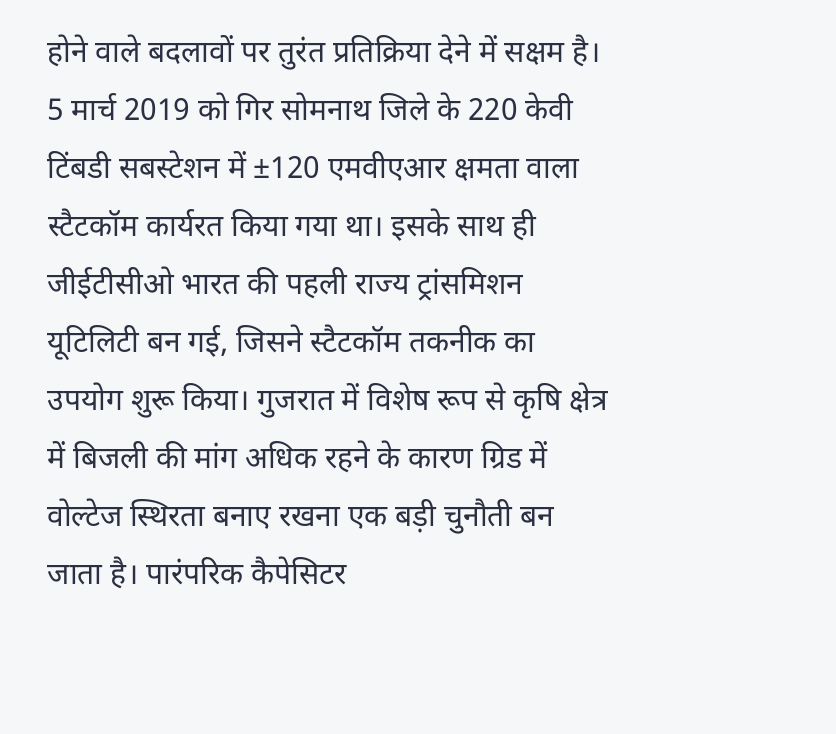होने वाले बदलावों पर तुरंत प्रतिक्रिया देने में सक्षम है। 5 मार्च 2019 को गिर सोमनाथ जिले के 220 केवी टिंबडी सबस्टेशन में ±120 एमवीएआर क्षमता वाला स्टैटकॉम कार्यरत किया गया था। इसके साथ ही जीईटीसीओ भारत की पहली राज्य ट्रांसमिशन यूटिलिटी बन गई, जिसने स्टैटकॉम तकनीक का उपयोग शुरू किया। गुजरात में विशेष रूप से कृषि क्षेत्र में बिजली की मांग अधिक रहने के कारण ग्रिड में वोल्टेज स्थिरता बनाए रखना एक बड़ी चुनौती बन जाता है। पारंपरिक कैपेसिटर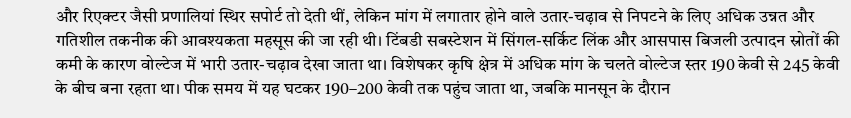और रिएक्टर जैसी प्रणालियां स्थिर सपोर्ट तो देती थीं, लेकिन मांग में लगातार होने वाले उतार-चढ़ाव से निपटने के लिए अधिक उन्नत और गतिशील तकनीक की आवश्यकता महसूस की जा रही थी। टिंबडी सबस्टेशन में सिंगल-सर्किट लिंक और आसपास बिजली उत्पादन स्रोतों की कमी के कारण वोल्टेज में भारी उतार-चढ़ाव देखा जाता था। विशेषकर कृषि क्षेत्र में अधिक मांग के चलते वोल्टेज स्तर 190 केवी से 245 केवी के बीच बना रहता था। पीक समय में यह घटकर 190–200 केवी तक पहुंच जाता था, जबकि मानसून के दौरान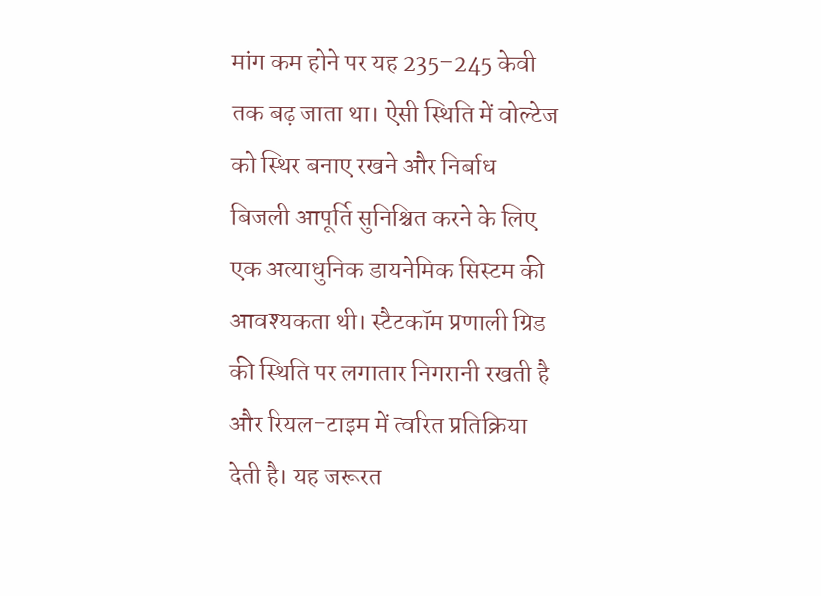मांग कम होने पर यह 235–245 केवी तक बढ़ जाता था। ऐसी स्थिति में वोल्टेज को स्थिर बनाए रखने और निर्बाध बिजली आपूर्ति सुनिश्चित करने के लिए एक अत्याधुनिक डायनेमिक सिस्टम की आवश्यकता थी। स्टैटकॉम प्रणाली ग्रिड की स्थिति पर लगातार निगरानी रखती है और रियल-टाइम में त्वरित प्रतिक्रिया देती है। यह जरूरत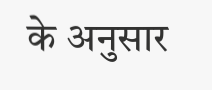के अनुसार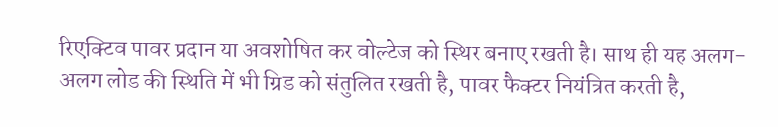रिएक्टिव पावर प्रदान या अवशोषित कर वोल्टेज को स्थिर बनाए रखती है। साथ ही यह अलग-अलग लोड की स्थिति में भी ग्रिड को संतुलित रखती है, पावर फैक्टर नियंत्रित करती है,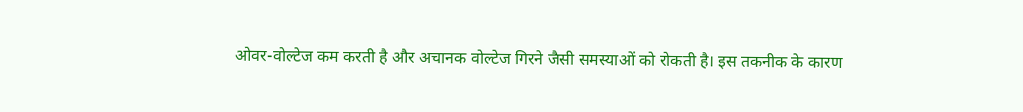ओवर-वोल्टेज कम करती है और अचानक वोल्टेज गिरने जैसी समस्याओं को रोकती है। इस तकनीक के कारण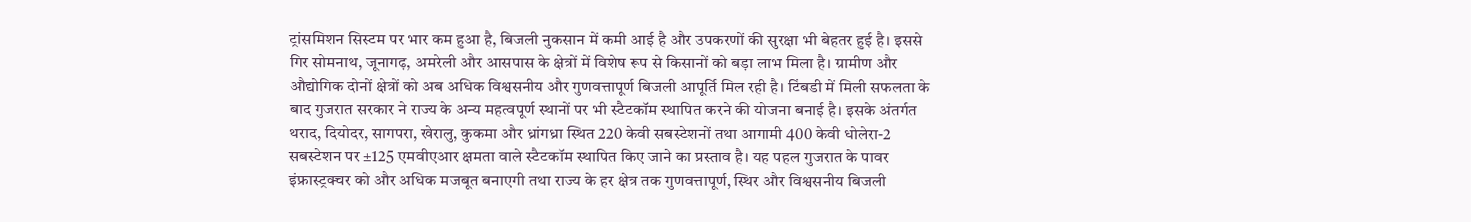ट्रांसमिशन सिस्टम पर भार कम हुआ है, बिजली नुकसान में कमी आई है और उपकरणों की सुरक्षा भी बेहतर हुई है। इससे गिर सोमनाथ, जूनागढ़, अमरेली और आसपास के क्षेत्रों में विशेष रूप से किसानों को बड़ा लाभ मिला है। ग्रामीण और औद्योगिक दोनों क्षेत्रों को अब अधिक विश्वसनीय और गुणवत्तापूर्ण बिजली आपूर्ति मिल रही है। टिंबडी में मिली सफलता के बाद गुजरात सरकार ने राज्य के अन्य महत्वपूर्ण स्थानों पर भी स्टैटकॉम स्थापित करने की योजना बनाई है। इसके अंतर्गत थराद, दियोदर, सागपरा, खेरालु, कुकमा और ध्रांगध्रा स्थित 220 केवी सबस्टेशनों तथा आगामी 400 केवी धोलेरा-2 सबस्टेशन पर ±125 एमवीएआर क्षमता वाले स्टैटकॉम स्थापित किए जाने का प्रस्ताव है। यह पहल गुजरात के पावर इंफ्रास्ट्रक्चर को और अधिक मजबूत बनाएगी तथा राज्य के हर क्षेत्र तक गुणवत्तापूर्ण, स्थिर और विश्वसनीय बिजली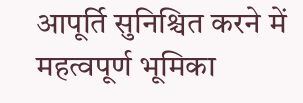आपूर्ति सुनिश्चित करने में महत्वपूर्ण भूमिका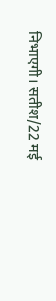निभाएगी। सतीश/22 मई